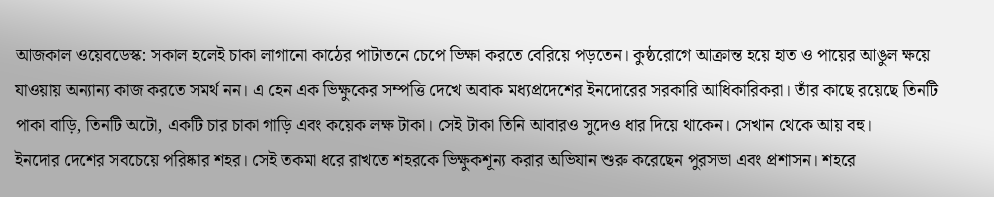আজকাল ওয়েবডেস্ক: সকাল হলেই চাকা লাগানো কাঠের পাটাতনে চেপে ভিক্ষা করতে বেরিয়ে পড়তেন। কুষ্ঠরোগে আক্রান্ত হয়ে হাত ও পায়ের আঙুল ক্ষয়ে যাওয়ায় অন্যান্য কাজ করতে সমর্থ নন। এ হেন এক ভিক্ষুকের সম্পত্তি দেখে অবাক মধ্যপ্রদেশের ইনদোরের সরকারি আধিকারিকরা। তাঁর কাছে রয়েছে তিনটি পাকা বাড়ি, তিনটি অটো, একটি চার চাকা গাড়ি এবং কয়েক লক্ষ টাকা। সেই টাকা তিনি আবারও সুদেও ধার দিয়ে থাকেন। সেখান থেকে আয় বহু।
ইনদোর দেশের সবচেয়ে পরিষ্কার শহর। সেই তকমা ধরে রাখতে শহরকে ভিক্ষুকশূন্য করার অভিযান শুরু করেছেন পুরসভা এবং প্রশাসন। শহরে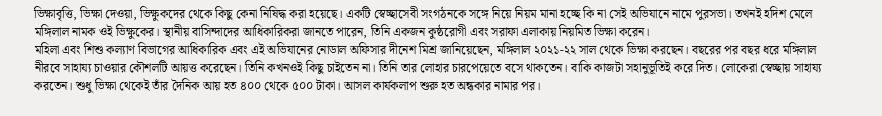ভিক্ষাবৃত্তি, ভিক্ষা দেওয়া, ভিক্ষুকদের থেকে কিছু কেনা নিষিদ্ধ করা হয়েছে। একটি স্বেচ্ছাসেবী সংগঠনকে সঙ্গে নিয়ে নিয়ম মানা হচ্ছে কি না সেই অভিযানে নামে পুরসভা। তখনই হদিশ মেলে মঙ্গিলাল নামক ওই ভিক্ষুকের। স্থানীয় বাসিন্দাদের আধিকারিকরা জানতে পারেন, তিনি একজন কুষ্ঠরোগী এবং সরাফা এলাকায় নিয়মিত ভিক্ষা করেন।
মহিলা এবং শিশু কল্যাণ বিভাগের আধিকারিক এবং এই অভিযানের নোডাল অফিসার দীনেশ মিশ্র জানিয়েছেন, মঙ্গিলাল ২০২১-২২ সাল থেকে ভিক্ষা করছেন। বছরের পর বছর ধরে মঙ্গিলাল নীরবে সাহায্য চাওয়ার কৌশলটি আয়ত্ত করেছেন। তিনি কখনওই কিছু চাইতেন না। তিনি তার লোহার চারপেয়েতে বসে থাকতেন। বাকি কাজটা সহানুভূতিই করে দিত। লোকেরা স্বেচ্ছায় সাহায্য করতেন। শুধু ভিক্ষা থেকেই তাঁর দৈনিক আয় হত ৪০০ থেকে ৫০০ টাকা। আসল কার্যকলাপ শুরু হত অন্ধকার নামার পর।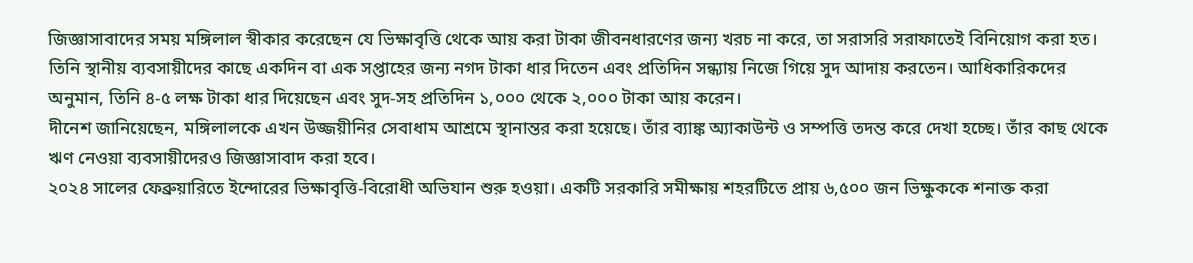জিজ্ঞাসাবাদের সময় মঙ্গিলাল স্বীকার করেছেন যে ভিক্ষাবৃত্তি থেকে আয় করা টাকা জীবনধারণের জন্য খরচ না করে, তা সরাসরি সরাফাতেই বিনিয়োগ করা হত। তিনি স্থানীয় ব্যবসায়ীদের কাছে একদিন বা এক সপ্তাহের জন্য নগদ টাকা ধার দিতেন এবং প্রতিদিন সন্ধ্যায় নিজে গিয়ে সুদ আদায় করতেন। আধিকারিকদের অনুমান, তিনি ৪-৫ লক্ষ টাকা ধার দিয়েছেন এবং সুদ-সহ প্রতিদিন ১,০০০ থেকে ২,০০০ টাকা আয় করেন।
দীনেশ জানিয়েছেন, মঙ্গিলালকে এখন উজ্জয়ীনির সেবাধাম আশ্রমে স্থানান্তর করা হয়েছে। তাঁর ব্যাঙ্ক অ্যাকাউন্ট ও সম্পত্তি তদন্ত করে দেখা হচ্ছে। তাঁর কাছ থেকে ঋণ নেওয়া ব্যবসায়ীদেরও জিজ্ঞাসাবাদ করা হবে।
২০২৪ সালের ফেব্রুয়ারিতে ইন্দোরের ভিক্ষাবৃত্তি-বিরোধী অভিযান শুরু হওয়া। একটি সরকারি সমীক্ষায় শহরটিতে প্রায় ৬,৫০০ জন ভিক্ষুককে শনাক্ত করা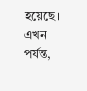হয়েছে। এখন পর্যন্ত,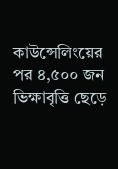কাউন্সেলিংয়ের পর ৪,৫০০ জন ভিক্ষাবৃত্তি ছেড়ে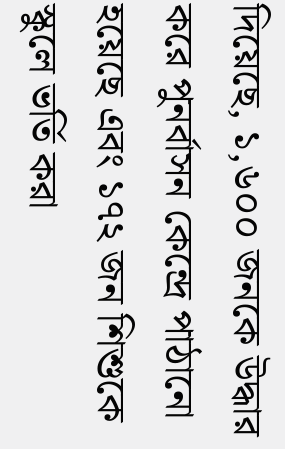দিয়েছে, ১,৬০০ জনকে উদ্ধার করে পুনর্বাসন কেন্দ্রে পাঠানো হয়েছে এবং ১৭২ জন শিশুকে স্কুলে ভর্তি করা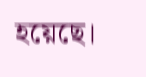হয়েছে।